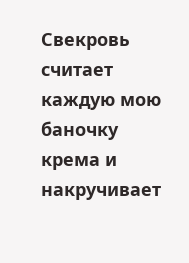Свекровь считает каждую мою баночку крема и накручивает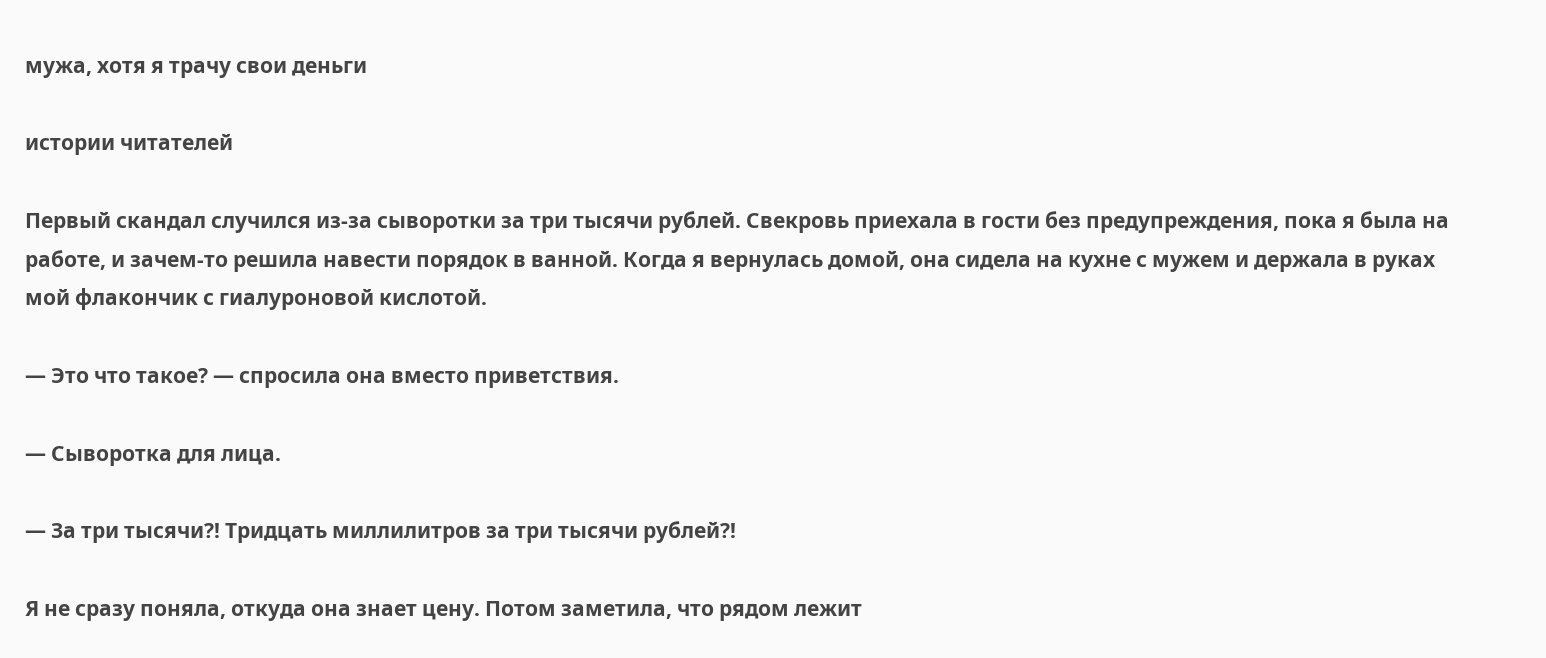мужа, хотя я трачу свои деньги

истории читателей

Первый скандал случился из-за сыворотки за три тысячи рублей. Свекровь приехала в гости без предупреждения, пока я была на работе, и зачем-то решила навести порядок в ванной. Когда я вернулась домой, она сидела на кухне с мужем и держала в руках мой флакончик с гиалуроновой кислотой.

— Это что такое? — спросила она вместо приветствия.

— Сыворотка для лица.

— За три тысячи?! Тридцать миллилитров за три тысячи рублей?!

Я не сразу поняла, откуда она знает цену. Потом заметила, что рядом лежит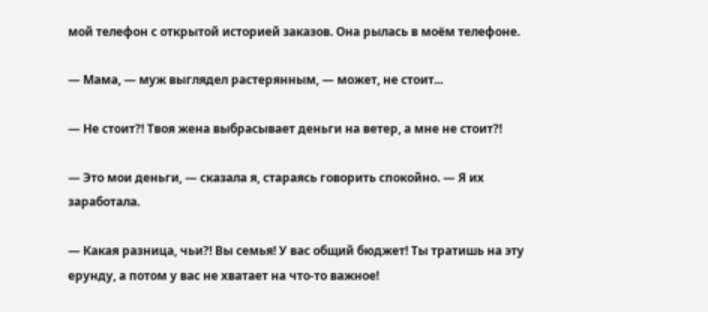мой телефон с открытой историей заказов. Она рылась в моём телефоне.

— Мама, — муж выглядел растерянным, — может, не стоит...

— Не стоит?! Твоя жена выбрасывает деньги на ветер, а мне не стоит?!

— Это мои деньги, — сказала я, стараясь говорить спокойно. — Я их заработала.

— Какая разница, чьи?! Вы семья! У вас общий бюджет! Ты тратишь на эту ерунду, а потом у вас не хватает на что-то важное!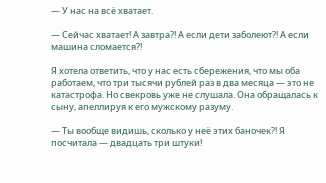— У нас на всё хватает.

— Сейчас хватает! А завтра?! А если дети заболеют?! А если машина сломается?!

Я хотела ответить, что у нас есть сбережения, что мы оба работаем, что три тысячи рублей раз в два месяца — это не катастрофа. Но свекровь уже не слушала. Она обращалась к сыну, апеллируя к его мужскому разуму.

— Ты вообще видишь, сколько у неё этих баночек?! Я посчитала — двадцать три штуки!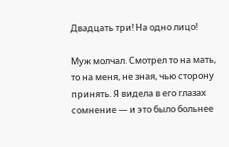Двадцать три! На одно лицо!

Муж молчал. Смотрел то на мать, то на меня, не зная, чью сторону принять. Я видела в его глазах сомнение — и это было больнее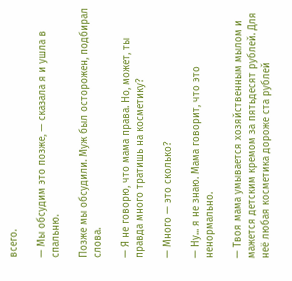всего.

— Мы обсудим это позже, — сказала я и ушла в спальню.

Позже мы обсудили. Муж был осторожен, подбирал слова.

— Я не говорю, что мама права. Но, может, ты правда много тратишь на косметику?

— Много — это сколько?

— Ну... я не знаю. Мама говорит, что это ненормально.

— Твоя мама умывается хозяйственным мылом и мажется детским кремом за пятьдесят рублей. Для неё любая косметика дороже ста рублей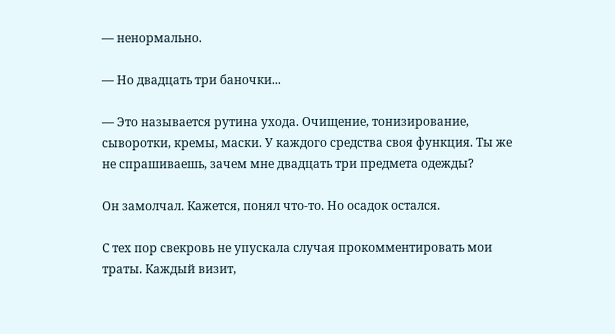— ненормально.

— Но двадцать три баночки...

— Это называется рутина ухода. Очищение, тонизирование, сыворотки, кремы, маски. У каждого средства своя функция. Ты же не спрашиваешь, зачем мне двадцать три предмета одежды?

Он замолчал. Кажется, понял что-то. Но осадок остался.

С тех пор свекровь не упускала случая прокомментировать мои траты. Каждый визит,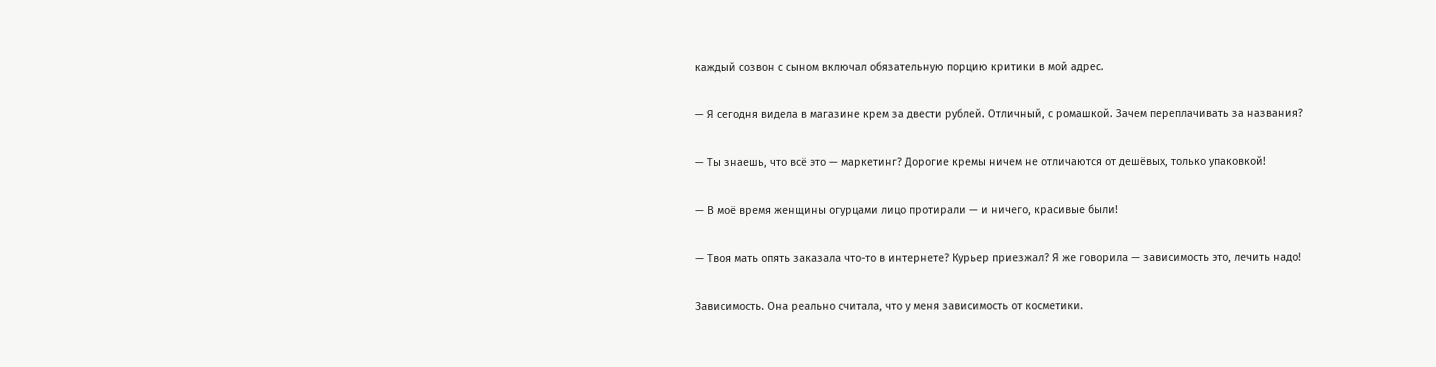каждый созвон с сыном включал обязательную порцию критики в мой адрес.

— Я сегодня видела в магазине крем за двести рублей. Отличный, с ромашкой. Зачем переплачивать за названия?

— Ты знаешь, что всё это — маркетинг? Дорогие кремы ничем не отличаются от дешёвых, только упаковкой!

— В моё время женщины огурцами лицо протирали — и ничего, красивые были!

— Твоя мать опять заказала что-то в интернете? Курьер приезжал? Я же говорила — зависимость это, лечить надо!

Зависимость. Она реально считала, что у меня зависимость от косметики.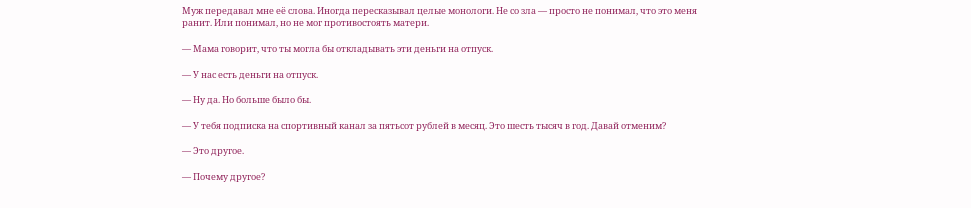Муж передавал мне её слова. Иногда пересказывал целые монологи. Не со зла — просто не понимал, что это меня ранит. Или понимал, но не мог противостоять матери.

— Мама говорит, что ты могла бы откладывать эти деньги на отпуск.

— У нас есть деньги на отпуск.

— Ну да. Но больше было бы.

— У тебя подписка на спортивный канал за пятьсот рублей в месяц. Это шесть тысяч в год. Давай отменим?

— Это другое.

— Почему другое?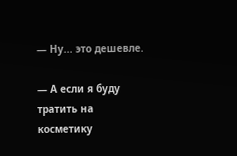— Ну... это дешевле.

— А если я буду тратить на косметику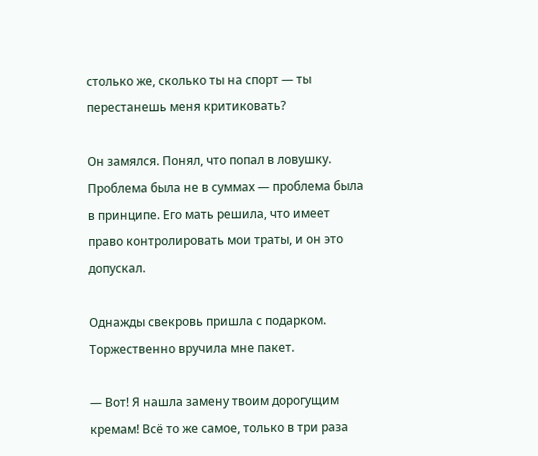столько же, сколько ты на спорт — ты перестанешь меня критиковать?

Он замялся. Понял, что попал в ловушку. Проблема была не в суммах — проблема была в принципе. Его мать решила, что имеет право контролировать мои траты, и он это допускал.

Однажды свекровь пришла с подарком. Торжественно вручила мне пакет.

— Вот! Я нашла замену твоим дорогущим кремам! Всё то же самое, только в три раза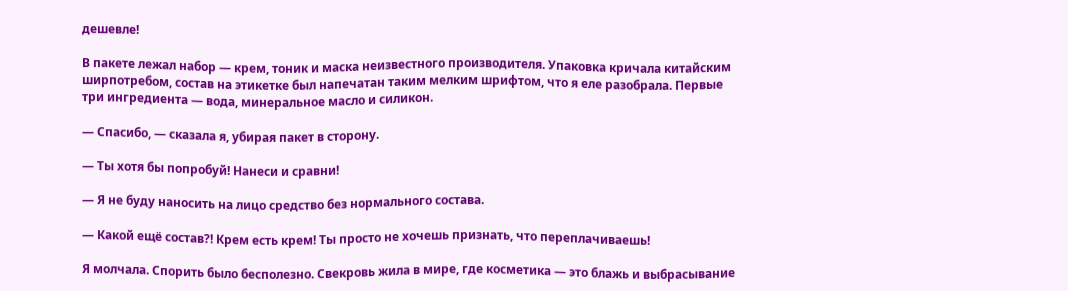дешевле!

В пакете лежал набор — крем, тоник и маска неизвестного производителя. Упаковка кричала китайским ширпотребом, состав на этикетке был напечатан таким мелким шрифтом, что я еле разобрала. Первые три ингредиента — вода, минеральное масло и силикон.

— Спасибо, — сказала я, убирая пакет в сторону.

— Ты хотя бы попробуй! Нанеси и сравни!

— Я не буду наносить на лицо средство без нормального состава.

— Какой ещё состав?! Крем есть крем! Ты просто не хочешь признать, что переплачиваешь!

Я молчала. Спорить было бесполезно. Свекровь жила в мире, где косметика — это блажь и выбрасывание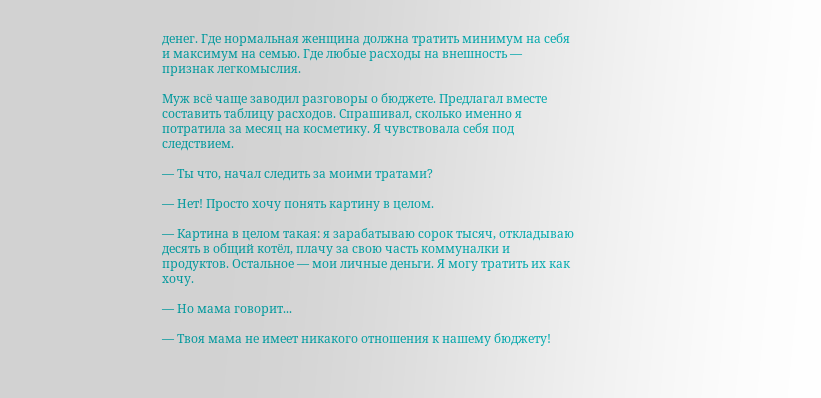денег. Где нормальная женщина должна тратить минимум на себя и максимум на семью. Где любые расходы на внешность — признак легкомыслия.

Муж всё чаще заводил разговоры о бюджете. Предлагал вместе составить таблицу расходов. Спрашивал, сколько именно я потратила за месяц на косметику. Я чувствовала себя под следствием.

— Ты что, начал следить за моими тратами?

— Нет! Просто хочу понять картину в целом.

— Картина в целом такая: я зарабатываю сорок тысяч, откладываю десять в общий котёл, плачу за свою часть коммуналки и продуктов. Остальное — мои личные деньги. Я могу тратить их как хочу.

— Но мама говорит...

— Твоя мама не имеет никакого отношения к нашему бюджету!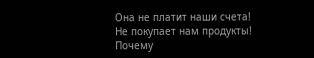Она не платит наши счета! Не покупает нам продукты! Почему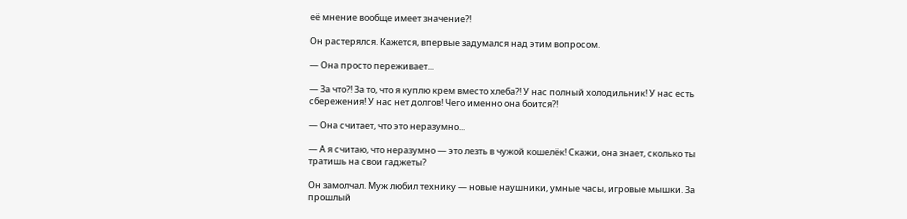её мнение вообще имеет значение?!

Он растерялся. Кажется, впервые задумался над этим вопросом.

— Она просто переживает...

— За что?! За то, что я куплю крем вместо хлеба?! У нас полный холодильник! У нас есть сбережения! У нас нет долгов! Чего именно она боится?!

— Она считает, что это неразумно...

— А я считаю, что неразумно — это лезть в чужой кошелёк! Скажи, она знает, сколько ты тратишь на свои гаджеты?

Он замолчал. Муж любил технику — новые наушники, умные часы, игровые мышки. За прошлый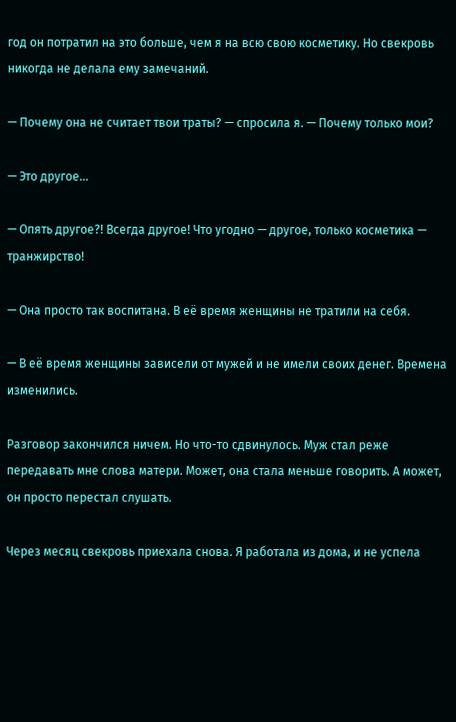год он потратил на это больше, чем я на всю свою косметику. Но свекровь никогда не делала ему замечаний.

— Почему она не считает твои траты? — спросила я. — Почему только мои?

— Это другое...

— Опять другое?! Всегда другое! Что угодно — другое, только косметика — транжирство!

— Она просто так воспитана. В её время женщины не тратили на себя.

— В её время женщины зависели от мужей и не имели своих денег. Времена изменились.

Разговор закончился ничем. Но что-то сдвинулось. Муж стал реже передавать мне слова матери. Может, она стала меньше говорить. А может, он просто перестал слушать.

Через месяц свекровь приехала снова. Я работала из дома, и не успела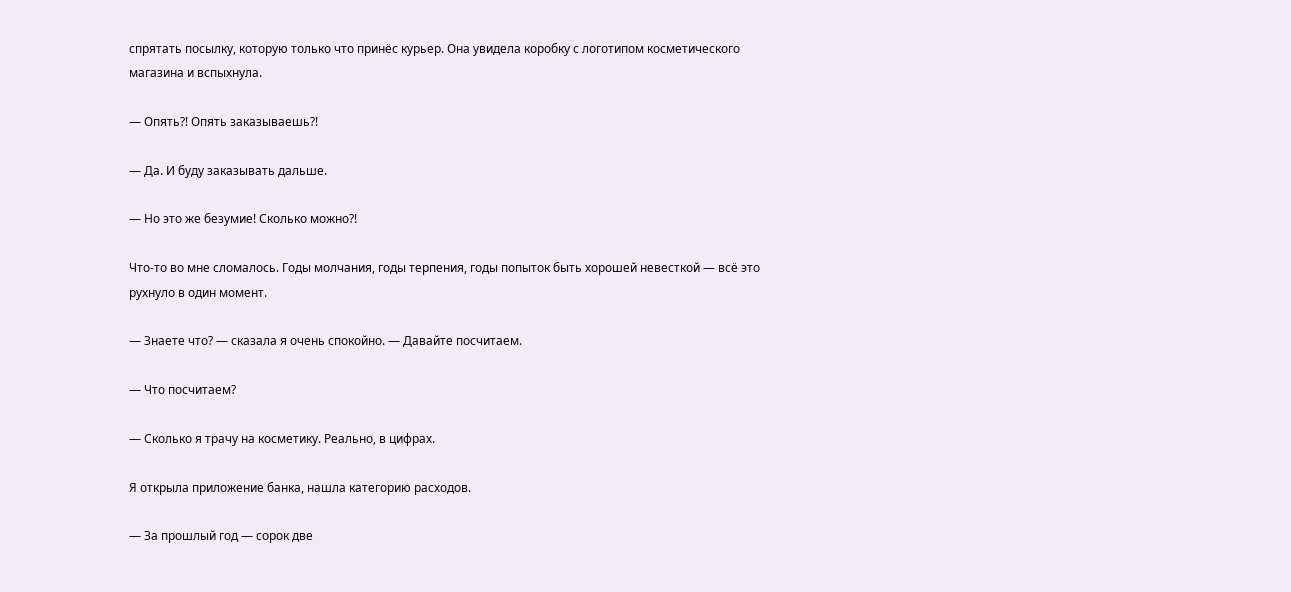спрятать посылку, которую только что принёс курьер. Она увидела коробку с логотипом косметического магазина и вспыхнула.

— Опять?! Опять заказываешь?!

— Да. И буду заказывать дальше.

— Но это же безумие! Сколько можно?!

Что-то во мне сломалось. Годы молчания, годы терпения, годы попыток быть хорошей невесткой — всё это рухнуло в один момент.

— Знаете что? — сказала я очень спокойно. — Давайте посчитаем.

— Что посчитаем?

— Сколько я трачу на косметику. Реально, в цифрах.

Я открыла приложение банка, нашла категорию расходов.

— За прошлый год — сорок две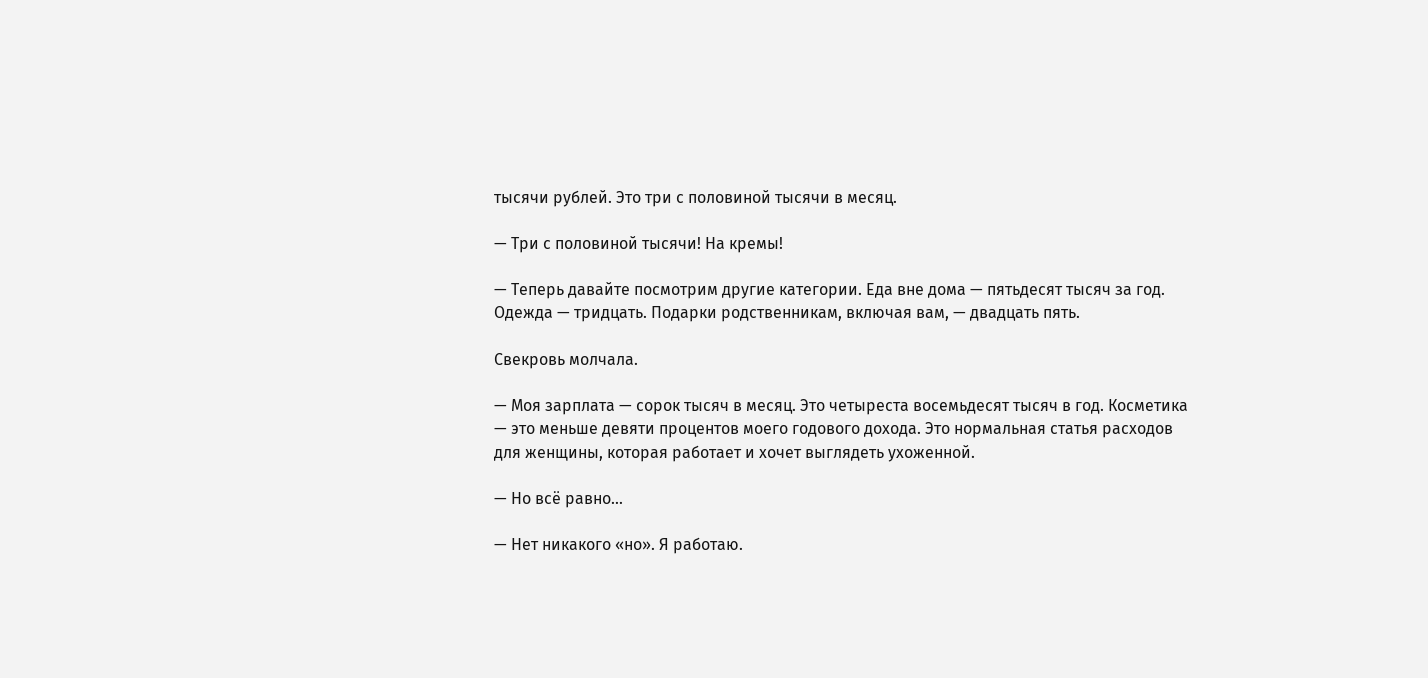тысячи рублей. Это три с половиной тысячи в месяц.

— Три с половиной тысячи! На кремы!

— Теперь давайте посмотрим другие категории. Еда вне дома — пятьдесят тысяч за год. Одежда — тридцать. Подарки родственникам, включая вам, — двадцать пять.

Свекровь молчала.

— Моя зарплата — сорок тысяч в месяц. Это четыреста восемьдесят тысяч в год. Косметика — это меньше девяти процентов моего годового дохода. Это нормальная статья расходов для женщины, которая работает и хочет выглядеть ухоженной.

— Но всё равно...

— Нет никакого «но». Я работаю.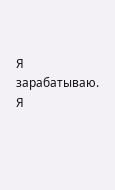Я зарабатываю. Я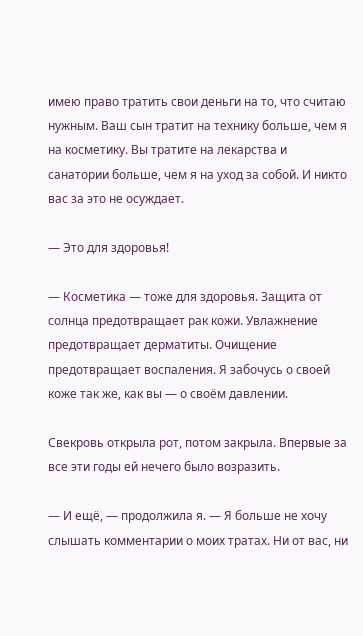имею право тратить свои деньги на то, что считаю нужным. Ваш сын тратит на технику больше, чем я на косметику. Вы тратите на лекарства и санатории больше, чем я на уход за собой. И никто вас за это не осуждает.

— Это для здоровья!

— Косметика — тоже для здоровья. Защита от солнца предотвращает рак кожи. Увлажнение предотвращает дерматиты. Очищение предотвращает воспаления. Я забочусь о своей коже так же, как вы — о своём давлении.

Свекровь открыла рот, потом закрыла. Впервые за все эти годы ей нечего было возразить.

— И ещё, — продолжила я. — Я больше не хочу слышать комментарии о моих тратах. Ни от вас, ни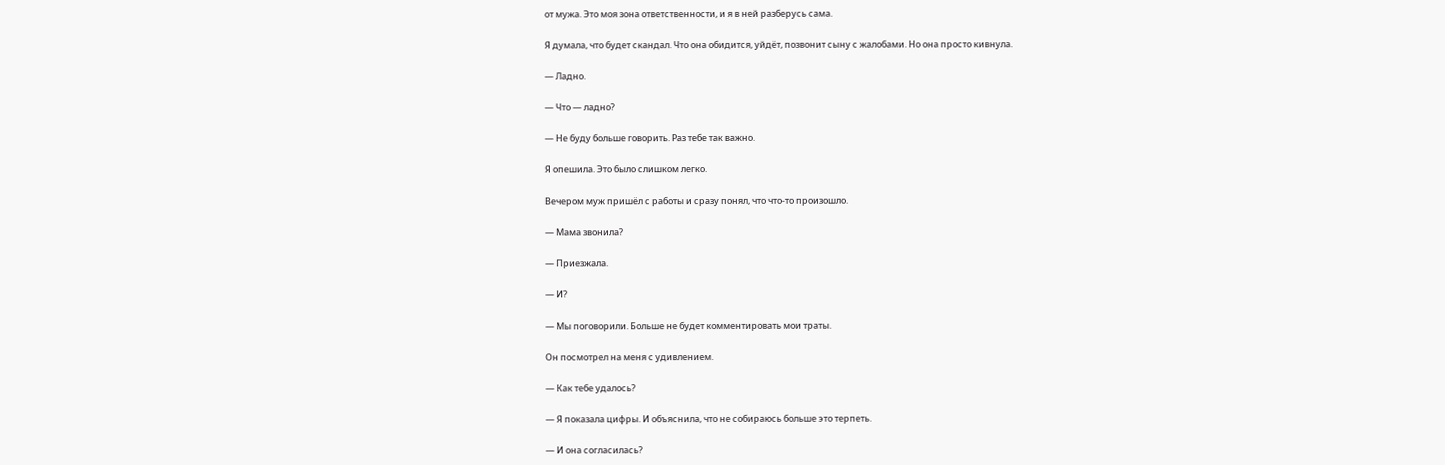от мужа. Это моя зона ответственности, и я в ней разберусь сама.

Я думала, что будет скандал. Что она обидится, уйдёт, позвонит сыну с жалобами. Но она просто кивнула.

— Ладно.

— Что — ладно?

— Не буду больше говорить. Раз тебе так важно.

Я опешила. Это было слишком легко.

Вечером муж пришёл с работы и сразу понял, что что-то произошло.

— Мама звонила?

— Приезжала.

— И?

— Мы поговорили. Больше не будет комментировать мои траты.

Он посмотрел на меня с удивлением.

— Как тебе удалось?

— Я показала цифры. И объяснила, что не собираюсь больше это терпеть.

— И она согласилась?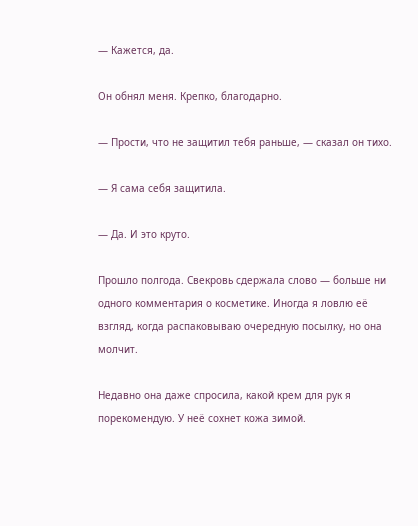— Кажется, да.

Он обнял меня. Крепко, благодарно.

— Прости, что не защитил тебя раньше, — сказал он тихо.

— Я сама себя защитила.

— Да. И это круто.

Прошло полгода. Свекровь сдержала слово — больше ни одного комментария о косметике. Иногда я ловлю её взгляд, когда распаковываю очередную посылку, но она молчит.

Недавно она даже спросила, какой крем для рук я порекомендую. У неё сохнет кожа зимой.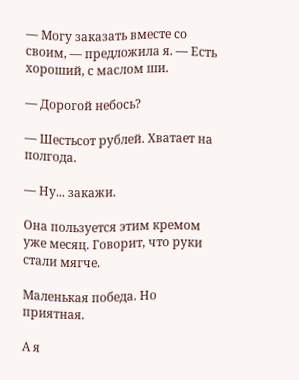— Могу заказать вместе со своим, — предложила я. — Есть хороший, с маслом ши.

— Дорогой небось?

— Шестьсот рублей. Хватает на полгода.

— Ну... закажи.

Она пользуется этим кремом уже месяц. Говорит, что руки стали мягче.

Маленькая победа. Но приятная.

А я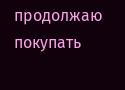продолжаю покупать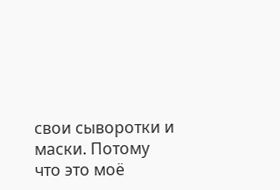свои сыворотки и маски. Потому что это моё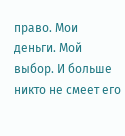право. Мои деньги. Мой выбор. И больше никто не смеет его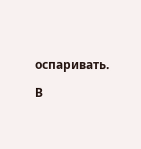оспаривать.

В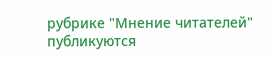рубрике "Мнение читателей" публикуются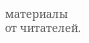материалы от читателей.